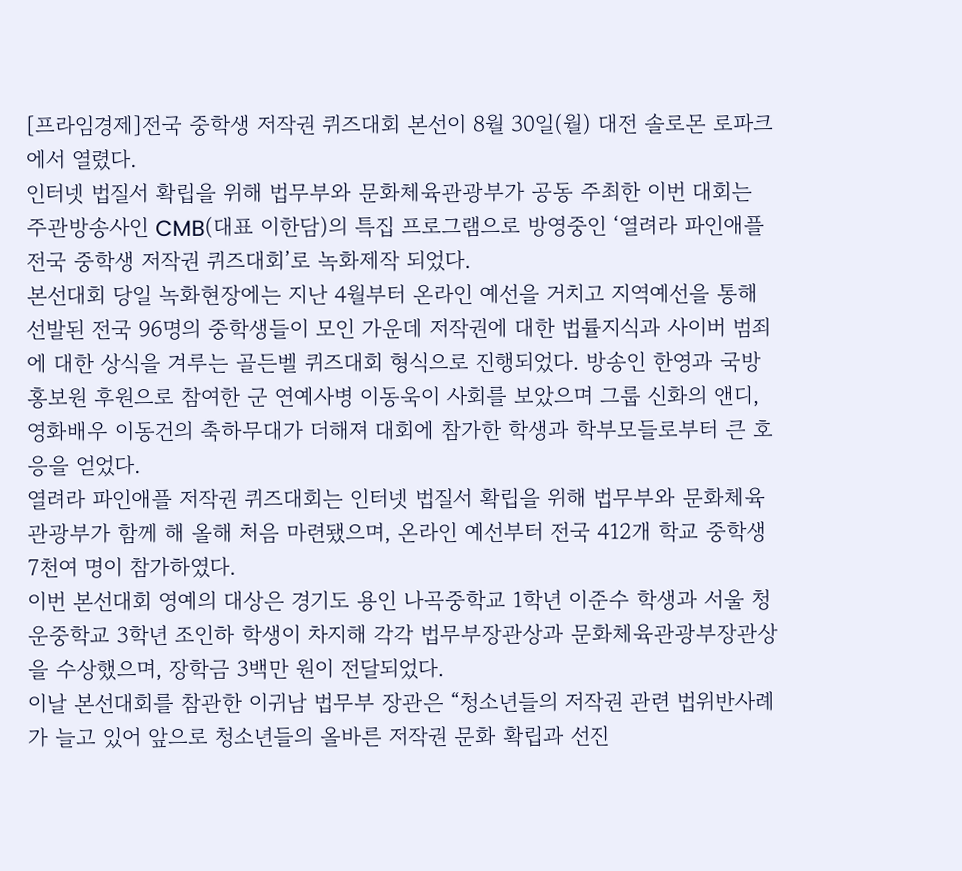[프라임경제]전국 중학생 저작권 퀴즈대회 본선이 8월 30일(월) 대전 솔로몬 로파크에서 열렸다.
인터넷 법질서 확립을 위해 법무부와 문화체육관광부가 공동 주최한 이번 대회는 주관방송사인 CMB(대표 이한담)의 특집 프로그램으로 방영중인 ‘열려라 파인애플 전국 중학생 저작권 퀴즈대회’로 녹화제작 되었다.
본선대회 당일 녹화현장에는 지난 4월부터 온라인 예선을 거치고 지역예선을 통해 선발된 전국 96명의 중학생들이 모인 가운데 저작권에 대한 법률지식과 사이버 범죄에 대한 상식을 겨루는 골든벨 퀴즈대회 형식으로 진행되었다. 방송인 한영과 국방홍보원 후원으로 참여한 군 연예사병 이동욱이 사회를 보았으며 그룹 신화의 앤디, 영화배우 이동건의 축하무대가 더해져 대회에 참가한 학생과 학부모들로부터 큰 호응을 얻었다.
열려라 파인애플 저작권 퀴즈대회는 인터넷 법질서 확립을 위해 법무부와 문화체육관광부가 함께 해 올해 처음 마련됐으며, 온라인 예선부터 전국 412개 학교 중학생 7천여 명이 참가하였다.
이번 본선대회 영예의 대상은 경기도 용인 나곡중학교 1학년 이준수 학생과 서울 청운중학교 3학년 조인하 학생이 차지해 각각 법무부장관상과 문화체육관광부장관상을 수상했으며, 장학금 3백만 원이 전달되었다.
이날 본선대회를 참관한 이귀남 법무부 장관은 “청소년들의 저작권 관련 법위반사례가 늘고 있어 앞으로 청소년들의 올바른 저작권 문화 확립과 선진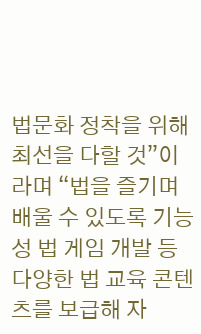법문화 정착을 위해 최선을 다할 것”이라며 “법을 즐기며 배울 수 있도록 기능성 법 게임 개발 등 다양한 법 교육 콘텐츠를 보급해 자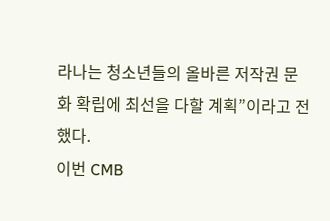라나는 청소년들의 올바른 저작권 문화 확립에 최선을 다할 계획”이라고 전했다.
이번 CMB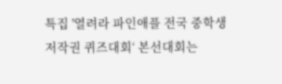특집 '열려라 파인애플 전국 중학생 저작권 퀴즈대회‘ 본선대회는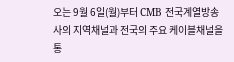오는 9월 6일(월)부터 CMB 전국계열방송사의 지역채널과 전국의 주요 케이블채널을 통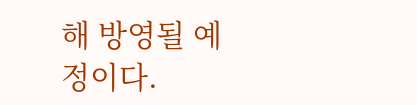해 방영될 예정이다.